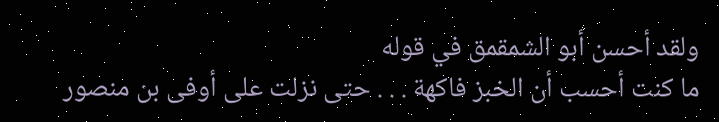ولقد أحسن أبو الشمقمق في قوله
ما كنت أحسب أن الخبز فاكهة . . . حتى نزلت على أوفى بن منصور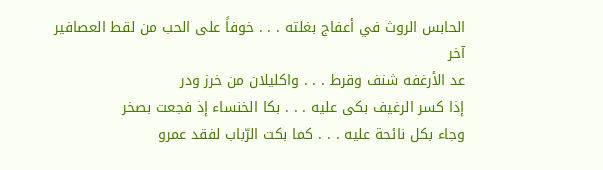الحابس الروث في أعفاج بغلته . . . خوفاً على الحب من لقط العصافير
آخر
عد الأرغفه شنف وقرط . . . واكليلان من خرز ودر
إذا كسر الرغيف بكى عليه . . . بكا الخنساء إذ فجعت بصخر
وجاء بكل نائحة عليه . . . كما بكت الرّباب لفقد عمرو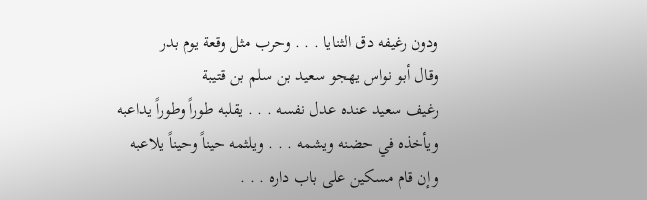ودون رغيفه دق الثنايا . . . وحرب مثل وقعة يوم بدر
وقال أبو نواس يهجو سعيد بن سلم بن قتيبة
رغيف سعيد عنده عدل نفسه . . . يقلبه طوراً وطوراً يداعبه
ويأخذه في حضنه ويشمه . . . ويلثمه حيناً وحيناً يلاعبه
وإن قام مسكين على باب داره . . .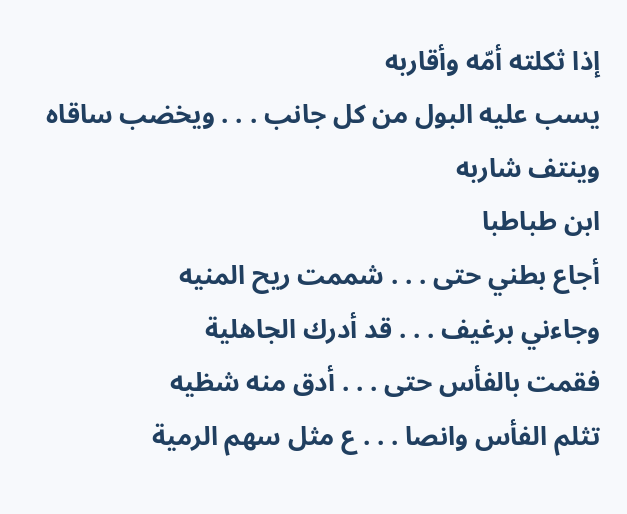إذا ثكلته أمّه وأقاربه
يسب عليه البول من كل جانب . . . ويخضب ساقاه وينتف شاربه
ابن طباطبا
أجاع بطني حتى . . . شممت ريح المنيه
وجاءني برغيف . . . قد أدرك الجاهلية
فقمت بالفأس حتى . . . أدق منه شظيه
تثلم الفأس وانصا . . . ع مثل سهم الرمية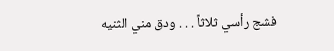فشج رأسي ثلاثاً . . . ودق مني الثنيه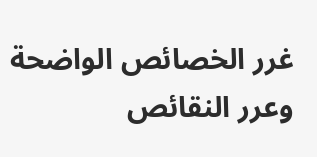غرر الخصائص الواضحة وعرر النقائص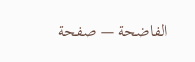الفاضحة — صفحة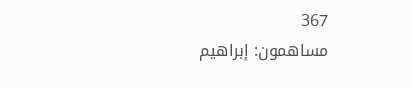367
مساهمون: إبراهيم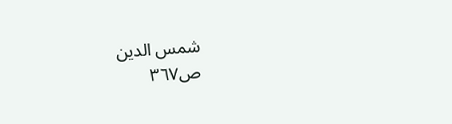شمس الدين
ص٣٦٧